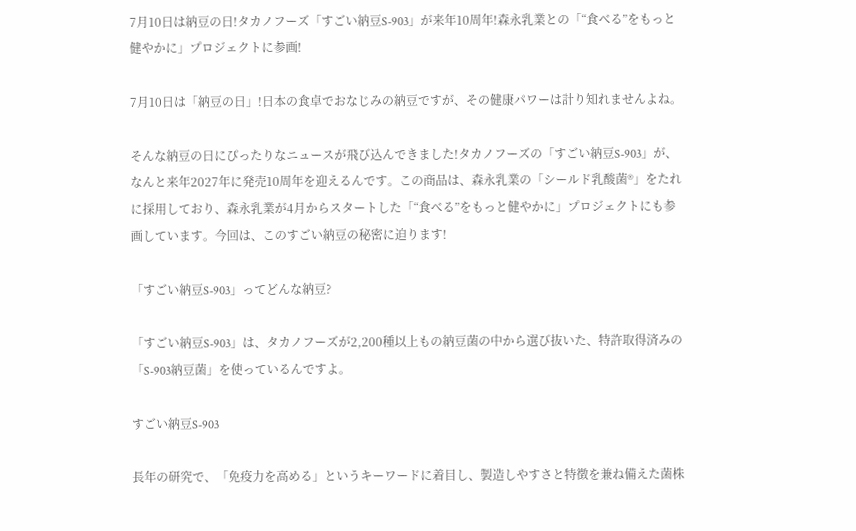7月10日は納豆の日!タカノフーズ「すごい納豆S-903」が来年10周年!森永乳業との「“食べる”をもっと健やかに」プロジェクトに参画!

7月10日は「納豆の日」!日本の食卓でおなじみの納豆ですが、その健康パワーは計り知れませんよね。

そんな納豆の日にぴったりなニュースが飛び込んできました!タカノフーズの「すごい納豆S-903」が、なんと来年2027年に発売10周年を迎えるんです。この商品は、森永乳業の「シールド乳酸菌®」をたれに採用しており、森永乳業が4月からスタートした「“食べる”をもっと健やかに」プロジェクトにも参画しています。今回は、このすごい納豆の秘密に迫ります!

「すごい納豆S-903」ってどんな納豆?

「すごい納豆S-903」は、タカノフーズが2,200種以上もの納豆菌の中から選び抜いた、特許取得済みの「S-903納豆菌」を使っているんですよ。

すごい納豆S-903

長年の研究で、「免疫力を高める」というキーワードに着目し、製造しやすさと特徴を兼ね備えた菌株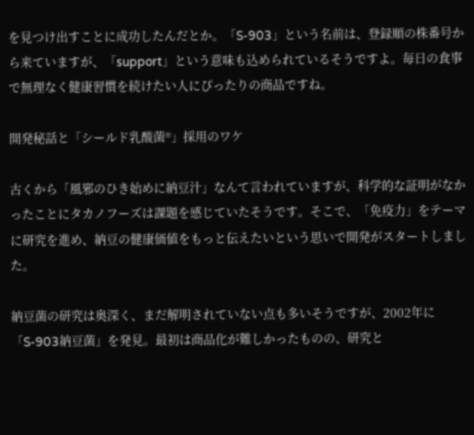を見つけ出すことに成功したんだとか。「S-903」という名前は、登録順の株番号から来ていますが、「support」という意味も込められているそうですよ。毎日の食事で無理なく健康習慣を続けたい人にぴったりの商品ですね。

開発秘話と「シールド乳酸菌®」採用のワケ

古くから「風邪のひき始めに納豆汁」なんて言われていますが、科学的な証明がなかったことにタカノフーズは課題を感じていたそうです。そこで、「免疫力」をテーマに研究を進め、納豆の健康価値をもっと伝えたいという思いで開発がスタートしました。

納豆菌の研究は奥深く、まだ解明されていない点も多いそうですが、2002年に「S-903納豆菌」を発見。最初は商品化が難しかったものの、研究と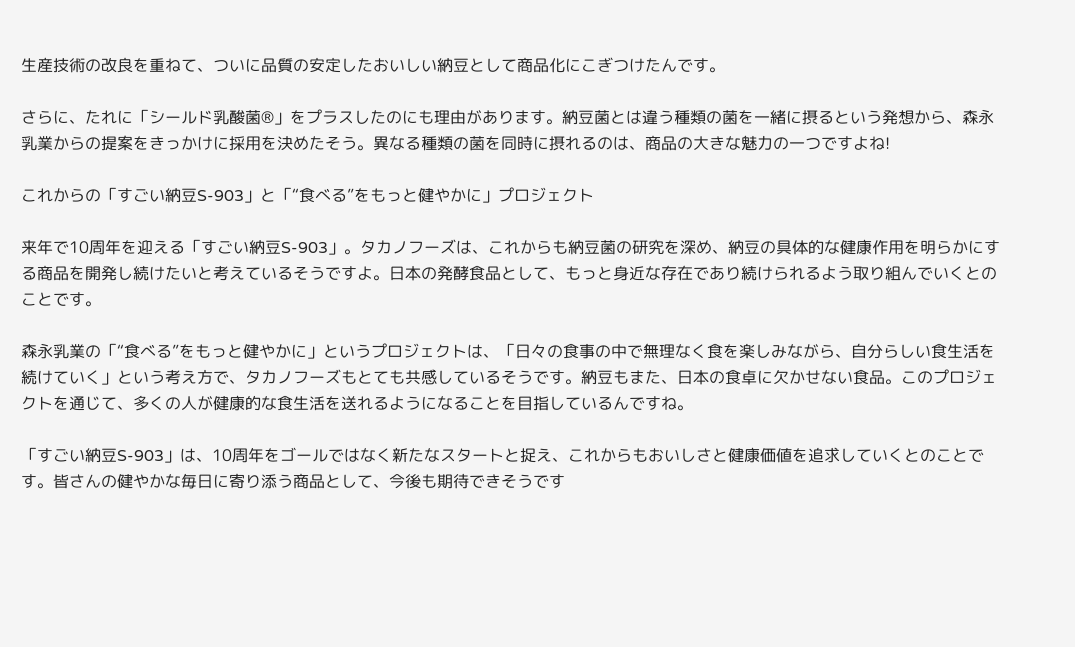生産技術の改良を重ねて、ついに品質の安定したおいしい納豆として商品化にこぎつけたんです。

さらに、たれに「シールド乳酸菌®」をプラスしたのにも理由があります。納豆菌とは違う種類の菌を一緒に摂るという発想から、森永乳業からの提案をきっかけに採用を決めたそう。異なる種類の菌を同時に摂れるのは、商品の大きな魅力の一つですよね!

これからの「すごい納豆S-903」と「“食べる”をもっと健やかに」プロジェクト

来年で10周年を迎える「すごい納豆S-903」。タカノフーズは、これからも納豆菌の研究を深め、納豆の具体的な健康作用を明らかにする商品を開発し続けたいと考えているそうですよ。日本の発酵食品として、もっと身近な存在であり続けられるよう取り組んでいくとのことです。

森永乳業の「“食べる”をもっと健やかに」というプロジェクトは、「日々の食事の中で無理なく食を楽しみながら、自分らしい食生活を続けていく」という考え方で、タカノフーズもとても共感しているそうです。納豆もまた、日本の食卓に欠かせない食品。このプロジェクトを通じて、多くの人が健康的な食生活を送れるようになることを目指しているんですね。

「すごい納豆S-903」は、10周年をゴールではなく新たなスタートと捉え、これからもおいしさと健康価値を追求していくとのことです。皆さんの健やかな毎日に寄り添う商品として、今後も期待できそうです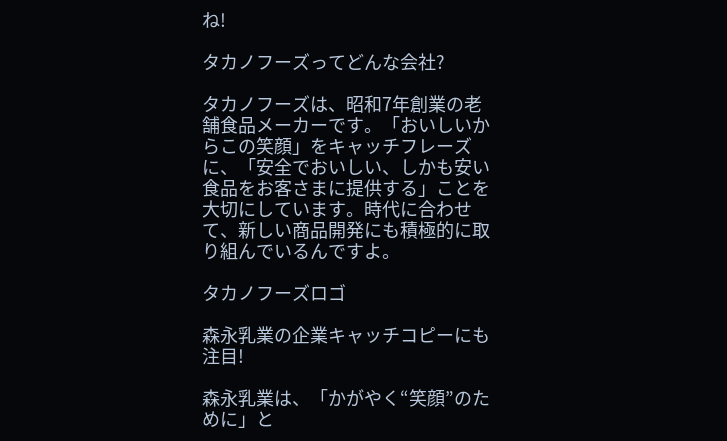ね!

タカノフーズってどんな会社?

タカノフーズは、昭和7年創業の老舗食品メーカーです。「おいしいからこの笑顔」をキャッチフレーズに、「安全でおいしい、しかも安い食品をお客さまに提供する」ことを大切にしています。時代に合わせて、新しい商品開発にも積極的に取り組んでいるんですよ。

タカノフーズロゴ

森永乳業の企業キャッチコピーにも注目!

森永乳業は、「かがやく“笑顔”のために」と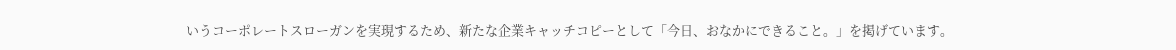いうコーポレートスローガンを実現するため、新たな企業キャッチコピーとして「今日、おなかにできること。」を掲げています。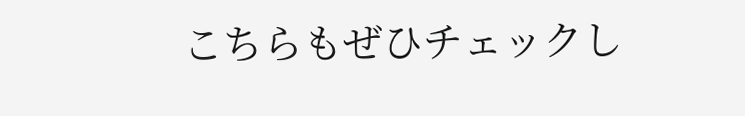こちらもぜひチェックし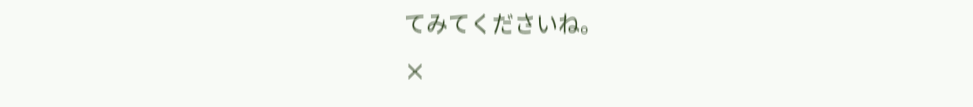てみてくださいね。

×